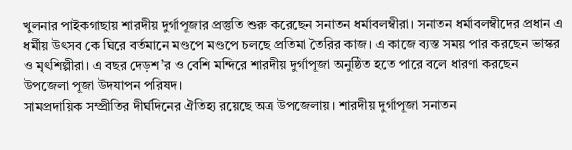খুলনার পাইকগাছায় শারদীয় দুর্গাপূজার প্রস্তুতি শুরু করেছেন সনাতন ধর্মাবলম্বীরা। সনাতন ধর্মাবলম্বীদের প্রধান এ ধর্মীয় উৎসব কে ঘিরে বর্তমানে মণ্ডপে মণ্ডপে চলছে প্রতিমা তৈরির কাজ। এ কাজে ব্যস্ত সময় পার করছেন ভাস্কর ও মৃৎশিল্পীরা। এ বছর দেড়শ’র ও বেশি মন্দিরে শারদীয় দুর্গাপূজা অনুষ্ঠিত হতে পারে বলে ধারণা করছেন উপজেলা পূজা উদযাপন পরিষদ।
সামপ্রদায়িক সম্প্রীতির দীর্ঘদিনের ঐতিহ্য রয়েছে অত্র উপজেলায়। শারদীয় দুর্গাপূজা সনাতন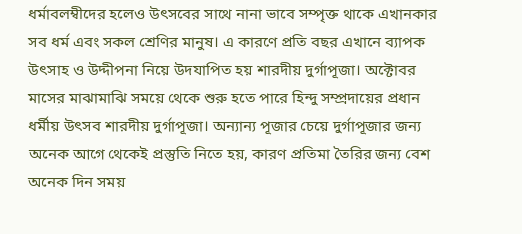ধর্মাবলম্বীদের হলেও উৎসবের সাথে নানা ভাবে সম্পৃক্ত থাকে এখানকার সব ধর্ম এবং সকল শ্রেণির মানুষ। এ কারণে প্রতি বছর এখানে ব্যাপক উৎসাহ ও উদ্দীপনা নিয়ে উদযাপিত হয় শারদীয় দুর্গাপূজা। অক্টোবর মাসের মাঝামাঝি সময়ে থেকে শুরু হতে পারে হিন্দু সম্প্রদায়ের প্রধান ধর্মীয় উৎসব শারদীয় দুর্গাপূজা। অন্যান্য পূজার চেয়ে দুর্গাপূজার জন্য অনেক আগে থেকেই প্রস্তুতি নিতে হয়, কারণ প্রতিমা তৈরির জন্য বেশ অনেক দিন সময়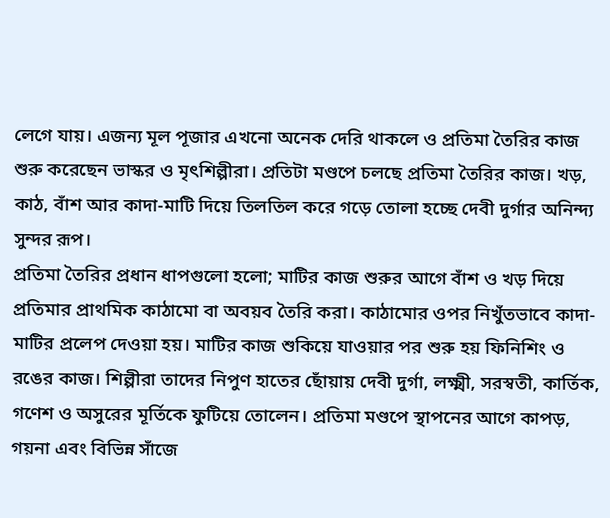লেগে যায়। এজন্য মূল পূজার এখনো অনেক দেরি থাকলে ও প্রতিমা তৈরির কাজ শুরু করেছেন ভাস্কর ও মৃৎশিল্পীরা। প্রতিটা মণ্ডপে চলছে প্রতিমা তৈরির কাজ। খড়, কাঠ, বাঁশ আর কাদা-মাটি দিয়ে তিলতিল করে গড়ে তোলা হচ্ছে দেবী দুর্গার অনিন্দ্য সুন্দর রূপ।
প্রতিমা তৈরির প্রধান ধাপগুলো হলো; মাটির কাজ শুরুর আগে বাঁশ ও খড় দিয়ে প্রতিমার প্রাথমিক কাঠামো বা অবয়ব তৈরি করা। কাঠামোর ওপর নিখুঁতভাবে কাদা-মাটির প্রলেপ দেওয়া হয়। মাটির কাজ শুকিয়ে যাওয়ার পর শুরু হয় ফিনিশিং ও রঙের কাজ। শিল্পীরা তাদের নিপুণ হাতের ছোঁয়ায় দেবী দুর্গা, লক্ষ্মী, সরস্বতী, কার্তিক, গণেশ ও অসুরের মূর্তিকে ফুটিয়ে তোলেন। প্রতিমা মণ্ডপে স্থাপনের আগে কাপড়, গয়না এবং বিভিন্ন সাঁজে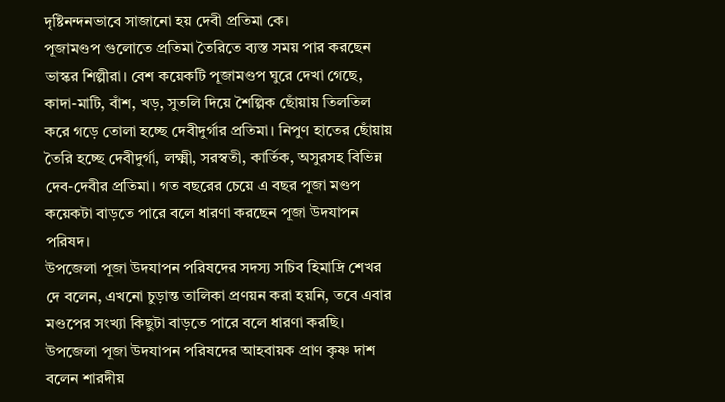দৃষ্টিনন্দনভাবে সাজানো হয় দেবী প্রতিমা কে।
পূজামণ্ডপ গুলোতে প্রতিমা তৈরিতে ব্যস্ত সময় পার করছেন ভাস্কর শিল্পীরা। বেশ কয়েকটি পূজামণ্ডপ ঘুরে দেখা গেছে, কাদা-মাটি, বাঁশ, খড়, সুতলি দিয়ে শৈল্পিক ছোঁয়ায় তিলতিল করে গড়ে তোলা হচ্ছে দেবীদুর্গার প্রতিমা। নিপুণ হাতের ছোঁয়ায় তৈরি হচ্ছে দেবীদুর্গা, লক্ষ্মী, সরস্বতী, কার্তিক, অসুরসহ বিভিন্ন দেব-দেবীর প্রতিমা। গত বছরের চেয়ে এ বছর পূজা মণ্ডপ কয়েকটা বাড়তে পারে বলে ধারণা করছেন পূজা উদযাপন পরিষদ।
উপজেলা পূজা উদযাপন পরিষদের সদস্য সচিব হিমাদ্রি শেখর দে বলেন, এখনো চুড়ান্ত তালিকা প্রণয়ন করা হয়নি, তবে এবার মণ্ডপের সংখ্যা কিছুটা বাড়তে পারে বলে ধারণা করছি। উপজেলা পূজা উদযাপন পরিষদের আহবায়ক প্রাণ কৃষ্ণ দাশ বলেন শারদীয়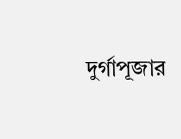দুর্গাপূজার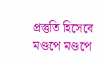প্রস্তুতি হিসেবে মণ্ডপে মণ্ডপে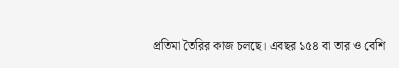প্রতিমা তৈরির কাজ চলছে। এবছর ১৫৪ বা তার ও বেশি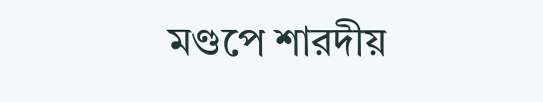মণ্ডপে শারদীয়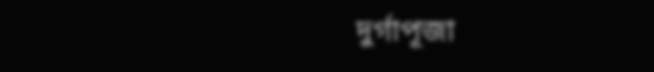দুর্গাপূজা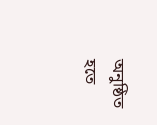অনুষ্ঠিত হতে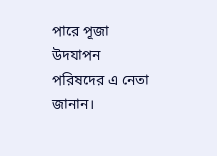পারে পূজা উদযাপন পরিষদের এ নেতা জানান।